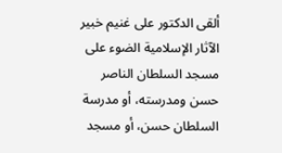ألقى الدكتور على غنيم خبير الآثار الإسلامية الضوء على مسجد السلطان الناصر حسن ومدرسته، أو مدرسة السلطان حسن، أو مسجد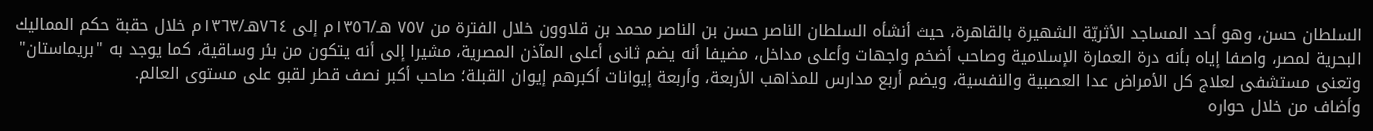السلطان حسن، وهو أحد المساجد الأثريّة الشهيرة بالقاهرة، حيث أنشأه السلطان الناصر حسن بن الناصر محمد بن قلاوون خلال الفترة من ٧٥٧ هـ/١٣٥٦م إلى ٧٦٤هـ/١٣٦٣م خلال حقبة حكم المماليك البحرية لمصر، واصفا إياه بأنه درة العمارة الإسلامية وصاحب أضخم واجهات وأعلى مداخل، مضيفا أنه يضم ثانى أعلى المآذن المصرية، مشيرا إلى أنه يتكون من بئر وساقية، كما يوجد به "بريماستان" وتعنى مستشفى لعلاج كل الأمراض عدا العصبية والنفسية، ويضم أربع مدارس للمذاهب الأربعة، وأربعة إيوانات أكبرهم إيوان القبلة؛ صاحب أكبر نصف قطر لقبو على مستوى العالم.
وأضاف من خلال حواره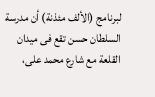لبرنامج (الألف مئذنة) أن مدرسة السلطان حسن تقع فى ميدان القلعة مع شارع محمد على،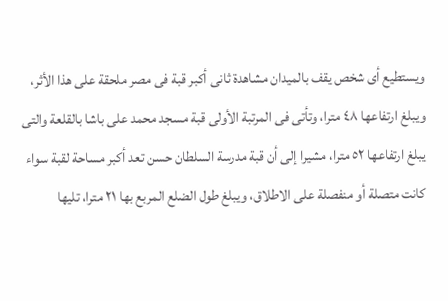ويستطيع أى شخص يقف بالميدان مشاهدة ثانى أكبر قبة فى مصر ملحقة على هذا الأثر، ويبلغ ارتفاعها ٤٨ مترا، وتأتى فى المرتبة الأولى قبة مسجد محمد على باشا بالقلعة والتى يبلغ ارتفاعها ٥٢ مترا، مشيرا إلى أن قبة مدرسة السلطان حسن تعد أكبر مساحة لقبة سواء كانت متصلة أو منفصلة على الاطلاق، ويبلغ طول الضلع المربع بها ٢١ مترا، تليها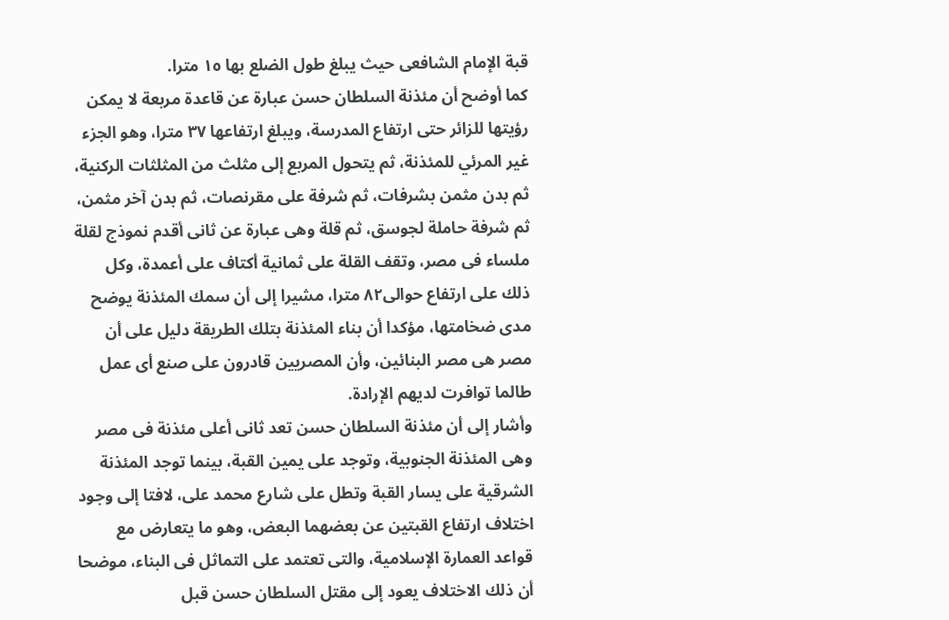قبة الإمام الشافعى حيث يبلغ طول الضلع بها ١٥ مترا.
كما أوضح أن مئذنة السلطان حسن عبارة عن قاعدة مربعة لا يمكن رؤيتها للزائر حتى ارتفاع المدرسة، ويبلغ ارتفاعها ٣٧ مترا، وهو الجزء غير المرئي للمئذنة، ثم يتحول المربع إلى مثلث من المثلثات الركنية، ثم بدن مثمن بشرفات، ثم شرفة على مقرنصات، ثم بدن آخر مثمن، ثم شرفة حاملة لجوسق، ثم قلة وهى عبارة عن ثانى أقدم نموذج لقلة ملساء فى مصر، وتقف القلة على ثمانية أكتاف على أعمدة، وكل ذلك على ارتفاع حوالى٨٢ مترا، مشيرا إلى أن سمك المئذنة يوضح مدى ضخامتها، مؤكدا أن بناء المئذنة بتلك الطريقة دليل على أن مصر هى مصر البنائين، وأن المصريين قادرون على صنع أى عمل طالما توافرت لديهم الإرادة.
وأشار إلى أن مئذنة السلطان حسن تعد ثانى أعلى مئذنة فى مصر وهى المئذنة الجنوبية، وتوجد على يمين القبة، بينما توجد المئذنة الشرقية على يسار القبة وتطل على شارع محمد على، لافتا إلى وجود اختلاف ارتفاع القبتين عن بعضهما البعض، وهو ما يتعارض مع قواعد العمارة الإسلامية، والتى تعتمد على التماثل فى البناء، موضحا أن ذلك الاختلاف يعود إلى مقتل السلطان حسن قبل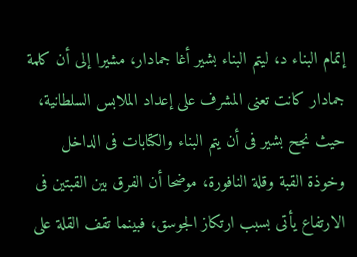إتمام البناء د، ليتم البناء بشير أغا جمادار، مشيرا إلى أن كلمة جمادار كانت تعنى المشرف على إعداد الملابس السلطانية، حيث نجح بشير فى أن يتم البناء والكتابات فى الداخل وخوذة القبة وقلة النافورة، موضحا أن الفرق بين القبتين فى الارتفاع يأتى بسبب ارتكاز الجوسق، فبينما تقف القلة على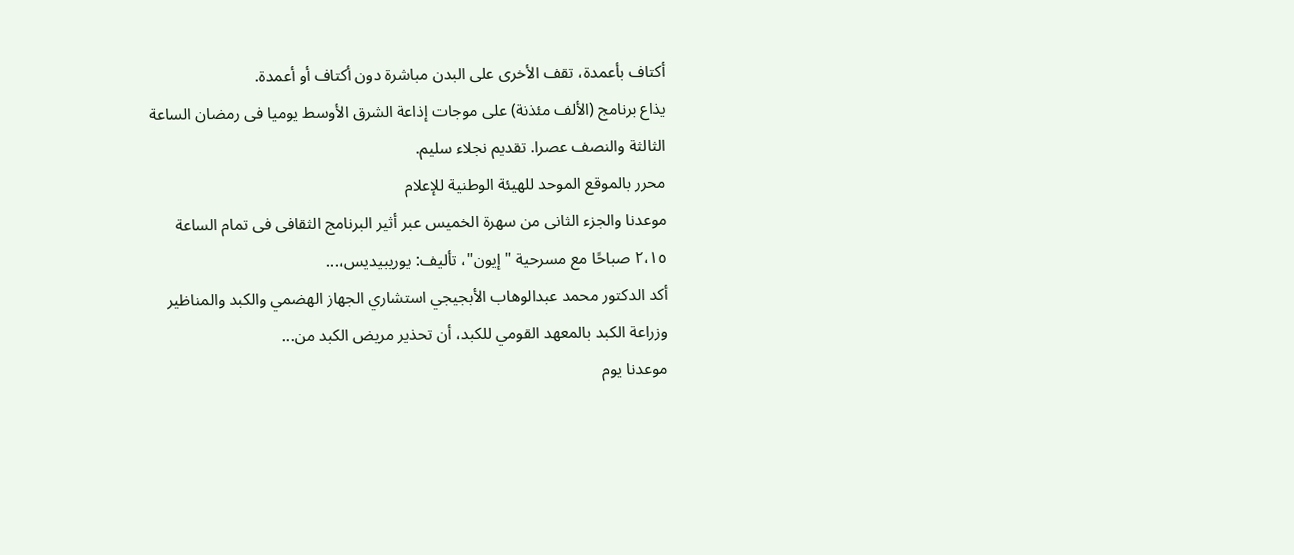أكتاف بأعمدة، تقف الأخرى على البدن مباشرة دون أكتاف أو أعمدة.
يذاع برنامج (الألف مئذنة) على موجات إذاعة الشرق الأوسط يوميا فى رمضان الساعة الثالثة والنصف عصرا. تقديم نجلاء سليم.
محرر بالموقع الموحد للهيئة الوطنية للإعلام
موعدنا والجزء الثانى من سهرة الخميس عبر أثير البرنامج الثقافى فى تمام الساعة ٢،١٥ صباحًا مع مسرحية "إيون"، تأليف: يوريبيديس،...
أكد الدكتور محمد عبدالوهاب الأبجيجي استشاري الجهاز الهضمي والكبد والمناظير وزراعة الكبد بالمعهد القومي للكبد، أن تحذير مريض الكبد من...
موعدنا يوم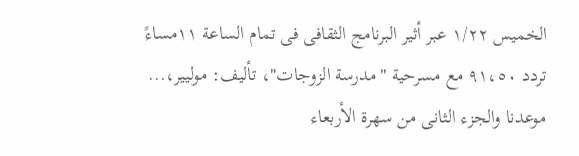الخميس ١/٢٢ عبر أثير البرنامج الثقافى فى تمام الساعة ١١مساءً تردد ٩١،٥٠ مع مسرحية "مدرسة الزوجات"، تأليف: موليير،...
موعدنا والجزء الثانى من سهرة الأربعاء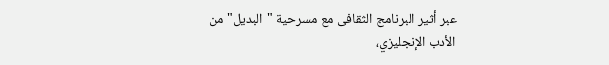عبر أثير البرنامج الثقافى مع مسرحية "البديل" من الأدب الإنجليزي،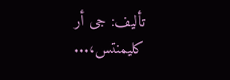تأليف: جى أر كليمنتس،...